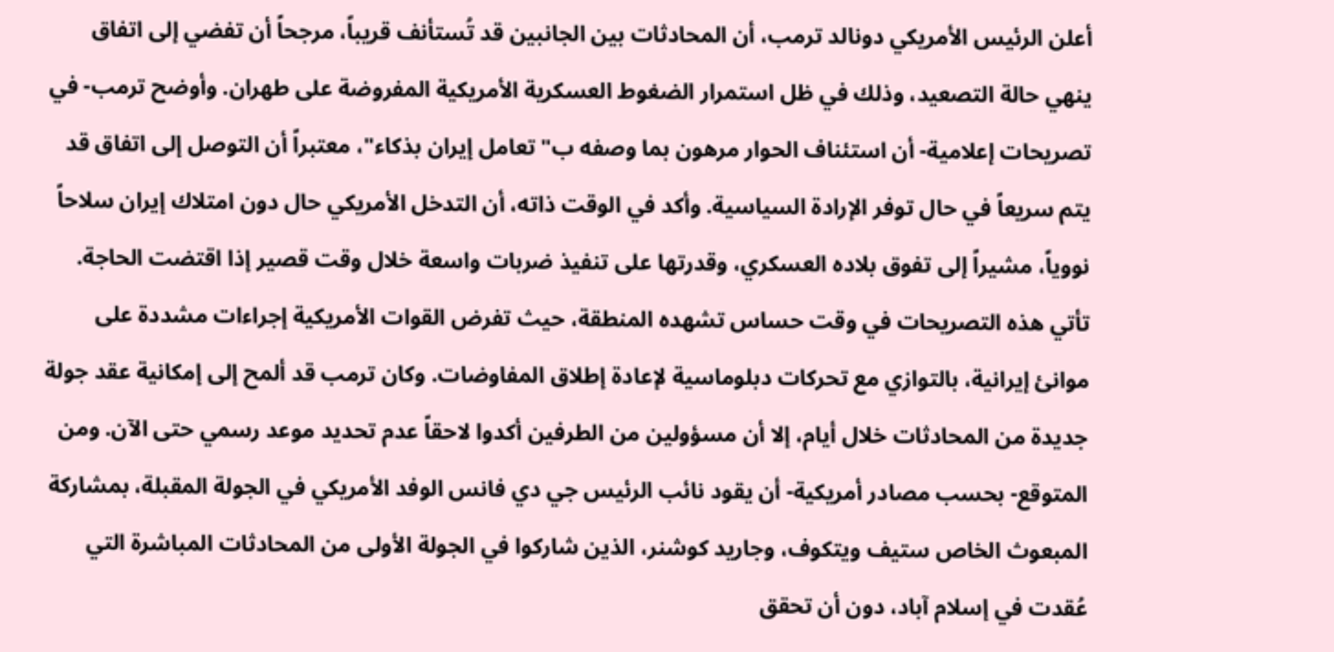أعلن الرئيس الأمريكي دونالد ترمب، أن المحادثات بين الجانبين قد تُستأنف قريباً، مرجحاً أن تفضي إلى اتفاق ينهي حالة التصعيد، وذلك في ظل استمرار الضغوط العسكرية الأمريكية المفروضة على طهران. وأوضح ترمب- في تصريحات إعلامية- أن استئناف الحوار مرهون بما وصفه ب"تعامل إيران بذكاء"، معتبراً أن التوصل إلى اتفاق قد يتم سريعاً في حال توفر الإرادة السياسية. وأكد في الوقت ذاته، أن التدخل الأمريكي حال دون امتلاك إيران سلاحاً نووياً، مشيراً إلى تفوق بلاده العسكري، وقدرتها على تنفيذ ضربات واسعة خلال وقت قصير إذا اقتضت الحاجة. تأتي هذه التصريحات في وقت حساس تشهده المنطقة، حيث تفرض القوات الأمريكية إجراءات مشددة على موانئ إيرانية، بالتوازي مع تحركات دبلوماسية لإعادة إطلاق المفاوضات. وكان ترمب قد ألمح إلى إمكانية عقد جولة جديدة من المحادثات خلال أيام، إلا أن مسؤولين من الطرفين أكدوا لاحقاً عدم تحديد موعد رسمي حتى الآن. ومن المتوقع- بحسب مصادر أمريكية- أن يقود نائب الرئيس جي دي فانس الوفد الأمريكي في الجولة المقبلة، بمشاركة المبعوث الخاص ستيف ويتكوف، وجاريد كوشنر، الذين شاركوا في الجولة الأولى من المحادثات المباشرة التي عُقدت في إسلام آباد، دون أن تحقق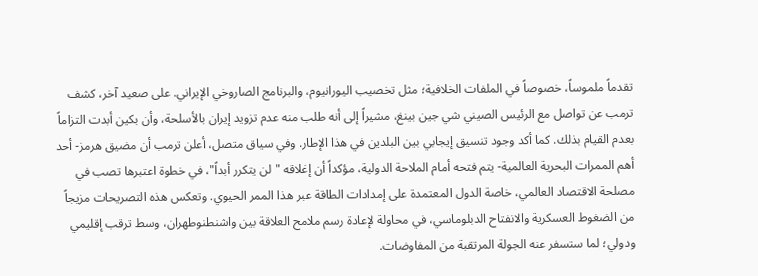تقدماً ملموساً، خصوصاً في الملفات الخلافية؛ مثل تخصيب اليورانيوم، والبرنامج الصاروخي الإيراني. على صعيد آخر، كشف ترمب عن تواصل مع الرئيس الصيني شي جين بينغ، مشيراً إلى أنه طلب منه عدم تزويد إيران بالأسلحة، وأن بكين أبدت التزاماً بعدم القيام بذلك. كما أكد وجود تنسيق إيجابي بين البلدين في هذا الإطار. وفي سياق متصل، أعلن ترمب أن مضيق هرمز- أحد أهم الممرات البحرية العالمية- يتم فتحه أمام الملاحة الدولية، مؤكداً أن إغلاقه "لن يتكرر أبداً"، في خطوة اعتبرها تصب في مصلحة الاقتصاد العالمي، خاصة الدول المعتمدة على إمدادات الطاقة عبر هذا الممر الحيوي. وتعكس هذه التصريحات مزيجاً من الضغوط العسكرية والانفتاح الدبلوماسي، في محاولة لإعادة رسم ملامح العلاقة بين واشنطنوطهران، وسط ترقب إقليمي ودولي؛ لما ستسفر عنه الجولة المرتقبة من المفاوضات.